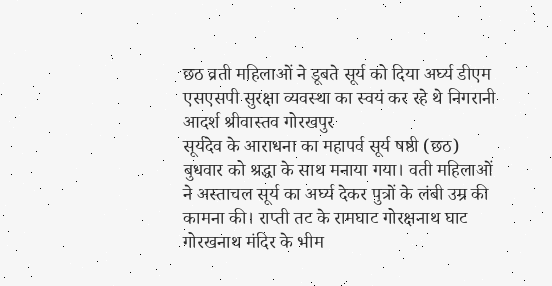छठ व्रती महिलाओं ने डूबते सूर्य को दिया अर्घ्य डीएम एसएसपी सुरक्षा व्यवस्था का स्वयं कर रहे थे निगरानी
आदर्श श्रीवास्तव गोरखपुर
सूर्यदेव के आराधना का महापर्व सूर्य षष्ठी (छठ) बुधवार को श्रद्धा के साथ मनाया गया। वती महिलाओं ने अस्ताचल सूर्य का अर्घ्य देकर पुत्रों के लंबी उम्र की कामना की। राप्ती तट के रामघाट गोरक्षनाथ घाट गोरखनाथ मंदिर के भीम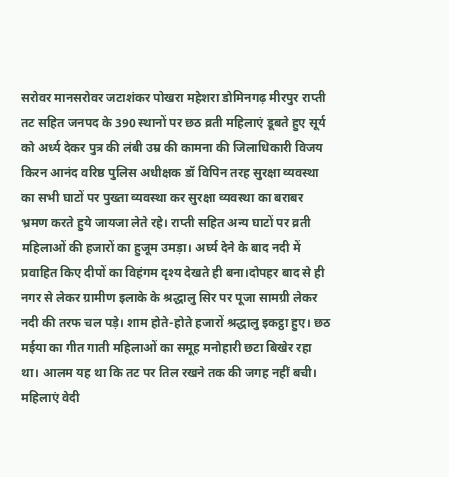सरोवर मानसरोवर जटाशंकर पोखरा महेशरा डोमिनगढ़ मीरपुर राप्ती तट सहित जनपद के 390 स्थानों पर छठ व्रती महिलाएं डूबते हुए सूर्य को अर्ध्य देकर पुत्र की लंबी उम्र की कामना की जिलाधिकारी विजय किरन आनंद वरिष्ठ पुलिस अधीक्षक डॉ विपिन तरह सुरक्षा व्यवस्था का सभी घाटों पर पुख्ता व्यवस्था कर सुरक्षा व्यवस्था का बराबर भ्रमण करते हुये जायजा लेते रहे। राप्ती सहित अन्य घाटों पर व्रती महिलाओं की हजारों का हुजूम उमड़ा। अर्घ्य देने के बाद नदी में प्रवाहित किए दीपों का विहंगम दृश्य देखते ही बना।दोपहर बाद से ही नगर से लेकर ग्रामीण इलाके के श्रद्धालु सिर पर पूजा सामग्री लेकर नदी की तरफ चल पड़े। शाम होते-होते हजारों श्रद्धालु इकट्ठा हुए। छठ मईया का गीत गाती महिलाओं का समूह मनोहारी छटा बिखेर रहा था। आलम यह था कि तट पर तिल रखने तक की जगह नहीं बची। महिलाएं वेदी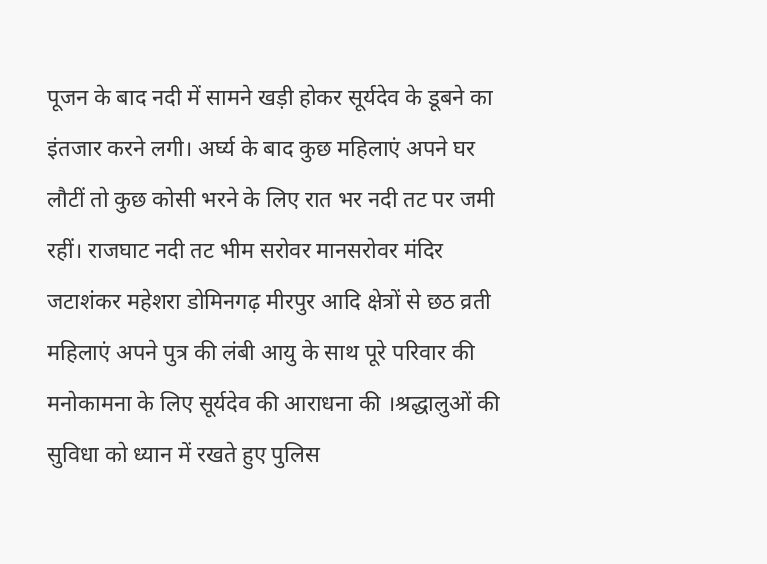पूजन के बाद नदी में सामने खड़ी होकर सूर्यदेव के डूबने का इंतजार करने लगी। अर्घ्य के बाद कुछ महिलाएं अपने घर लौटीं तो कुछ कोसी भरने के लिए रात भर नदी तट पर जमी रहीं। राजघाट नदी तट भीम सरोवर मानसरोवर मंदिर जटाशंकर महेशरा डोमिनगढ़ मीरपुर आदि क्षेत्रों से छठ व्रती महिलाएं अपने पुत्र की लंबी आयु के साथ पूरे परिवार की मनोकामना के लिए सूर्यदेव की आराधना की ।श्रद्धालुओं की सुविधा को ध्यान में रखते हुए पुलिस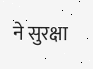ने सुरक्षा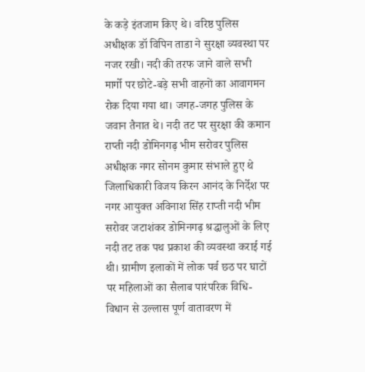के कड़े इंतजाम किए थे। वरिष्ठ पुलिस अधीक्षक डॉ विपिन ताडा ने सुरक्षा व्यवस्था पर नजर रखी। नदी की तरफ जाने वाले सभी मार्गो पर छोटे-बड़े सभी वाहनों का आवागमन रोक दिया गया था। जगह-जगह पुलिस के जवान तैनात थे। नदी तट पर सुरक्षा की कमान राप्ती नदी डोमिनगढ़ भीम सरोवर पुलिस अधीक्षक नगर सोनम कुमार संभाले हुए थे जिलाधिकारी विजय किरन आनंद के निर्देश पर नगर आयुक्त अविनाश सिंह राप्ती नदी भीम सरोवर जटाशंकर डोमिनगढ़ श्रद्धालुओं के लिए नदी तट तक पथ प्रकाश की व्यवस्था कराई गई थी। ग्रामीण इलाकों में लोक पर्व छठ पर घाटों पर महिलाओं का सैलाब पारंपरिक विधि-विधान से उल्लास पूर्ण वातावरण में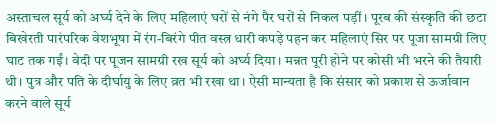अस्ताचल सूर्य को अर्घ्य देने के लिए महिलाएं घरों से नंगे पैर घरों से निकल पड़ीं। पूरब की संस्कृति की छटा बिखेरती पारंपरिक वेशभूषा में रंग-बिरंगे पीत वस्त्र धारी कपड़े पहन कर महिलाएं सिर पर पूजा सामग्री लिए घाट तक गईं। वेदी पर पूजन सामग्री रख सूर्य को अर्घ्य दिया। मन्नत पूरी होने पर कोसी भी भरने की तैयारी थी। पुत्र और पति के दीर्घायु के लिए व्रत भी रखा था। ऐसी मान्यता है कि संसार को प्रकाश से ऊर्जावान करने वाले सूर्य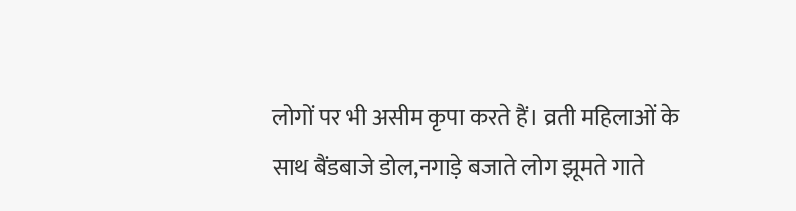लोगों पर भी असीम कृपा करते हैं। व्रती महिलाओं के साथ बैंडबाजे डोल,नगाड़े बजाते लोग झूमते गाते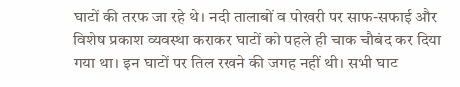घाटों की तरफ जा रहे थे। नदी तालाबों व पोखरी पर साफ-सफाई और विशेष प्रकाश व्यवस्था कराकर घाटों को पहले ही चाक चौबंद कर दिया गया था। इन घाटों पर तिल रखने की जगह नहीं थी। सभी घाट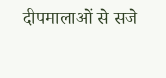दीपमालाओं से सजे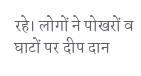रहे। लोगों ने पोखरों व घाटों पर दीप दान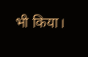भी किया।